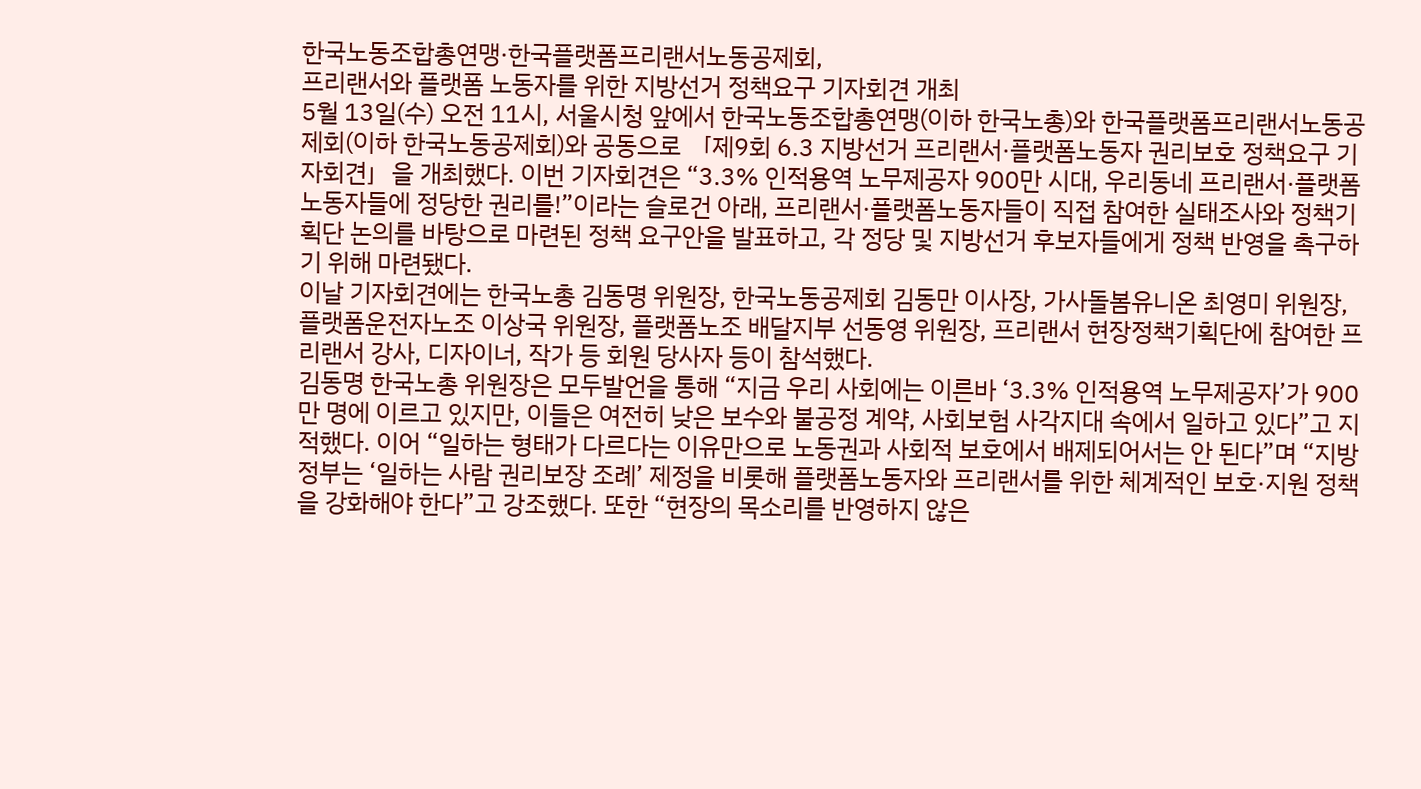한국노동조합총연맹·한국플랫폼프리랜서노동공제회,
프리랜서와 플랫폼 노동자를 위한 지방선거 정책요구 기자회견 개최
5월 13일(수) 오전 11시, 서울시청 앞에서 한국노동조합총연맹(이하 한국노총)와 한국플랫폼프리랜서노동공제회(이하 한국노동공제회)와 공동으로 「제9회 6.3 지방선거 프리랜서·플랫폼노동자 권리보호 정책요구 기자회견」을 개최했다. 이번 기자회견은 “3.3% 인적용역 노무제공자 900만 시대, 우리동네 프리랜서·플랫폼노동자들에 정당한 권리를!”이라는 슬로건 아래, 프리랜서·플랫폼노동자들이 직접 참여한 실태조사와 정책기획단 논의를 바탕으로 마련된 정책 요구안을 발표하고, 각 정당 및 지방선거 후보자들에게 정책 반영을 촉구하기 위해 마련됐다.
이날 기자회견에는 한국노총 김동명 위원장, 한국노동공제회 김동만 이사장, 가사돌봄유니온 최영미 위원장, 플랫폼운전자노조 이상국 위원장, 플랫폼노조 배달지부 선동영 위원장, 프리랜서 현장정책기획단에 참여한 프리랜서 강사, 디자이너, 작가 등 회원 당사자 등이 참석했다.
김동명 한국노총 위원장은 모두발언을 통해 “지금 우리 사회에는 이른바 ‘3.3% 인적용역 노무제공자’가 900만 명에 이르고 있지만, 이들은 여전히 낮은 보수와 불공정 계약, 사회보험 사각지대 속에서 일하고 있다”고 지적했다. 이어 “일하는 형태가 다르다는 이유만으로 노동권과 사회적 보호에서 배제되어서는 안 된다”며 “지방정부는 ‘일하는 사람 권리보장 조례’ 제정을 비롯해 플랫폼노동자와 프리랜서를 위한 체계적인 보호·지원 정책을 강화해야 한다”고 강조했다. 또한 “현장의 목소리를 반영하지 않은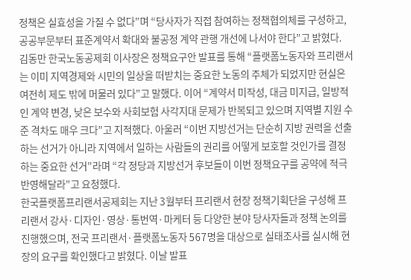정책은 실효성을 가질 수 없다”며 “당사자가 직접 참여하는 정책협의체를 구성하고, 공공부문부터 표준계약서 확대와 불공정 계약 관행 개선에 나서야 한다”고 밝혔다.
김동만 한국노동공제회 이사장은 정책요구안 발표를 통해 “플랫폼노동자와 프리랜서는 이미 지역경제와 시민의 일상을 떠받치는 중요한 노동의 주체가 되었지만 현실은 여전히 제도 밖에 머물러 있다”고 말했다. 이어 “계약서 미작성, 대금 미지급, 일방적인 계약 변경, 낮은 보수와 사회보험 사각지대 문제가 반복되고 있으며 지역별 지원 수준 격차도 매우 크다”고 지적했다. 아울러 “이번 지방선거는 단순히 지방 권력을 선출하는 선거가 아니라 지역에서 일하는 사람들의 권리를 어떻게 보호할 것인가를 결정하는 중요한 선거”라며 “각 정당과 지방선거 후보들이 이번 정책요구를 공약에 적극 반영해달라”고 요청했다.
한국플랫폼프리랜서공제회는 지난 3월부터 프리랜서 현장 정책기획단을 구성해 프리랜서 강사·디자인·영상·통번역·마케터 등 다양한 분야 당사자들과 정책 논의를 진행했으며, 전국 프리랜서·플랫폼노동자 567명을 대상으로 실태조사를 실시해 현장의 요구를 확인했다고 밝혔다. 이날 발표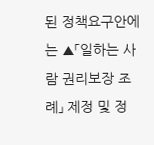된 정책요구안에는 ▲「일하는 사람 권리보장 조례」 제정 및 정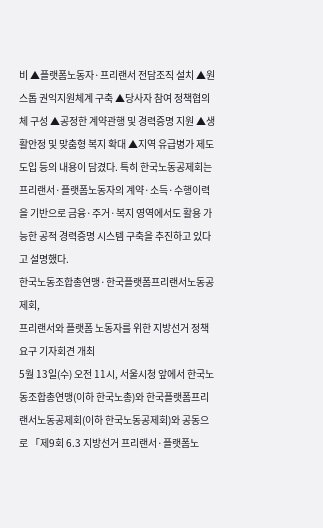비 ▲플랫폼노동자·프리랜서 전담조직 설치 ▲원스톱 권익지원체계 구축 ▲당사자 참여 정책협의체 구성 ▲공정한 계약관행 및 경력증명 지원 ▲생활안정 및 맞춤형 복지 확대 ▲지역 유급병가 제도 도입 등의 내용이 담겼다. 특히 한국노동공제회는 프리랜서·플랫폼노동자의 계약·소득·수행이력을 기반으로 금융·주거·복지 영역에서도 활용 가능한 공적 경력증명 시스템 구축을 추진하고 있다고 설명했다.
한국노동조합총연맹·한국플랫폼프리랜서노동공제회,
프리랜서와 플랫폼 노동자를 위한 지방선거 정책요구 기자회견 개최
5월 13일(수) 오전 11시, 서울시청 앞에서 한국노동조합총연맹(이하 한국노총)와 한국플랫폼프리랜서노동공제회(이하 한국노동공제회)와 공동으로 「제9회 6.3 지방선거 프리랜서·플랫폼노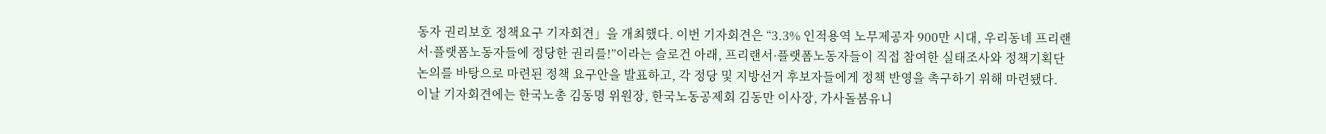동자 권리보호 정책요구 기자회견」을 개최했다. 이번 기자회견은 “3.3% 인적용역 노무제공자 900만 시대, 우리동네 프리랜서·플랫폼노동자들에 정당한 권리를!”이라는 슬로건 아래, 프리랜서·플랫폼노동자들이 직접 참여한 실태조사와 정책기획단 논의를 바탕으로 마련된 정책 요구안을 발표하고, 각 정당 및 지방선거 후보자들에게 정책 반영을 촉구하기 위해 마련됐다.
이날 기자회견에는 한국노총 김동명 위원장, 한국노동공제회 김동만 이사장, 가사돌봄유니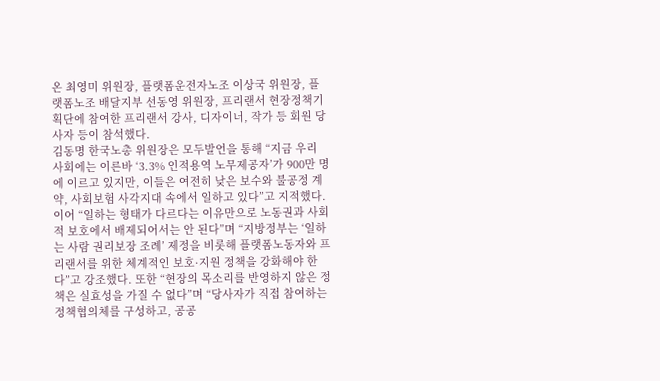온 최영미 위원장, 플랫폼운전자노조 이상국 위원장, 플랫폼노조 배달지부 선동영 위원장, 프리랜서 현장정책기획단에 참여한 프리랜서 강사, 디자이너, 작가 등 회원 당사자 등이 참석했다.
김동명 한국노총 위원장은 모두발언을 통해 “지금 우리 사회에는 이른바 ‘3.3% 인적용역 노무제공자’가 900만 명에 이르고 있지만, 이들은 여전히 낮은 보수와 불공정 계약, 사회보험 사각지대 속에서 일하고 있다”고 지적했다. 이어 “일하는 형태가 다르다는 이유만으로 노동권과 사회적 보호에서 배제되어서는 안 된다”며 “지방정부는 ‘일하는 사람 권리보장 조례’ 제정을 비롯해 플랫폼노동자와 프리랜서를 위한 체계적인 보호·지원 정책을 강화해야 한다”고 강조했다. 또한 “현장의 목소리를 반영하지 않은 정책은 실효성을 가질 수 없다”며 “당사자가 직접 참여하는 정책협의체를 구성하고, 공공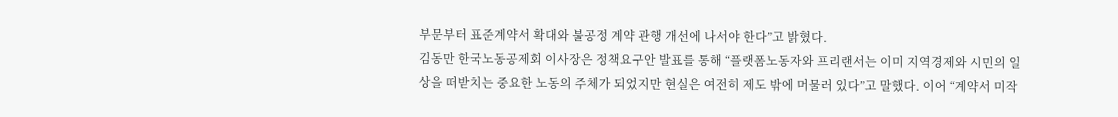부문부터 표준계약서 확대와 불공정 계약 관행 개선에 나서야 한다”고 밝혔다.
김동만 한국노동공제회 이사장은 정책요구안 발표를 통해 “플랫폼노동자와 프리랜서는 이미 지역경제와 시민의 일상을 떠받치는 중요한 노동의 주체가 되었지만 현실은 여전히 제도 밖에 머물러 있다”고 말했다. 이어 “계약서 미작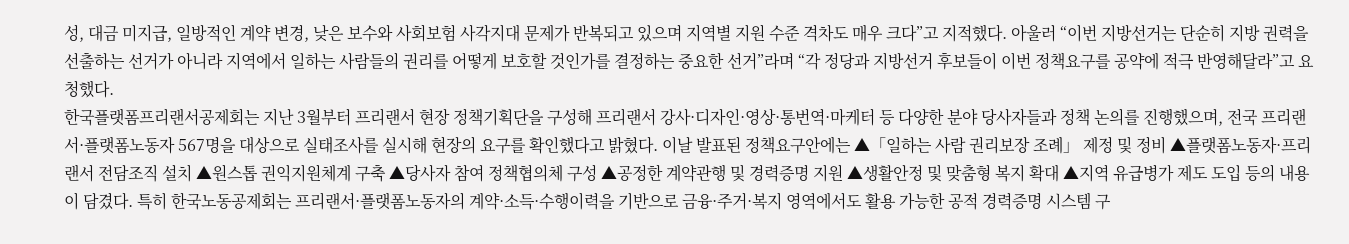성, 대금 미지급, 일방적인 계약 변경, 낮은 보수와 사회보험 사각지대 문제가 반복되고 있으며 지역별 지원 수준 격차도 매우 크다”고 지적했다. 아울러 “이번 지방선거는 단순히 지방 권력을 선출하는 선거가 아니라 지역에서 일하는 사람들의 권리를 어떻게 보호할 것인가를 결정하는 중요한 선거”라며 “각 정당과 지방선거 후보들이 이번 정책요구를 공약에 적극 반영해달라”고 요청했다.
한국플랫폼프리랜서공제회는 지난 3월부터 프리랜서 현장 정책기획단을 구성해 프리랜서 강사·디자인·영상·통번역·마케터 등 다양한 분야 당사자들과 정책 논의를 진행했으며, 전국 프리랜서·플랫폼노동자 567명을 대상으로 실태조사를 실시해 현장의 요구를 확인했다고 밝혔다. 이날 발표된 정책요구안에는 ▲「일하는 사람 권리보장 조례」 제정 및 정비 ▲플랫폼노동자·프리랜서 전담조직 설치 ▲원스톱 권익지원체계 구축 ▲당사자 참여 정책협의체 구성 ▲공정한 계약관행 및 경력증명 지원 ▲생활안정 및 맞춤형 복지 확대 ▲지역 유급병가 제도 도입 등의 내용이 담겼다. 특히 한국노동공제회는 프리랜서·플랫폼노동자의 계약·소득·수행이력을 기반으로 금융·주거·복지 영역에서도 활용 가능한 공적 경력증명 시스템 구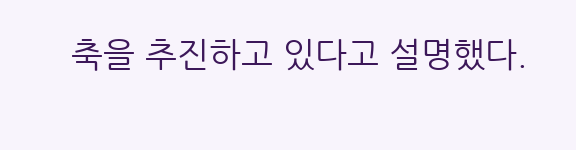축을 추진하고 있다고 설명했다.